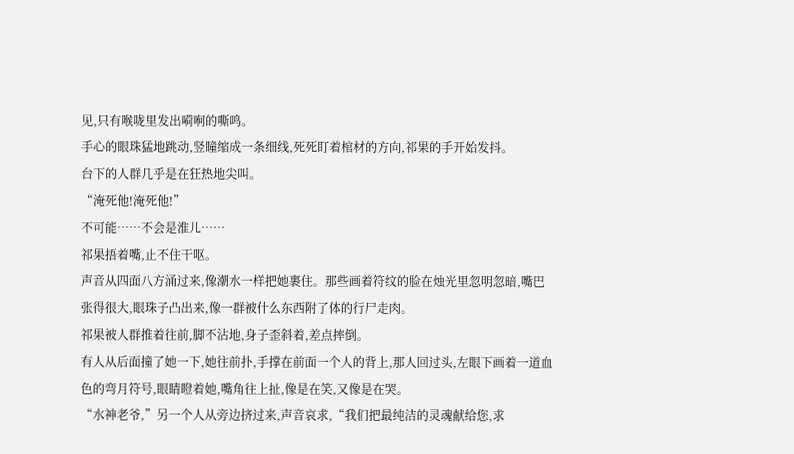见,只有喉咙里发出嗬哬的嘶鸣。
手心的眼珠猛地跳动,竖瞳缩成一条细线,死死盯着棺材的方向,祁果的手开始发抖。
台下的人群几乎是在狂热地尖叫。
“淹死他!淹死他!”
不可能……不会是淮儿……
祁果捂着嘴,止不住干呕。
声音从四面八方涌过来,像潮水一样把她裹住。那些画着符纹的脸在烛光里忽明忽暗,嘴巴张得很大,眼珠子凸出来,像一群被什么东西附了体的行尸走肉。
祁果被人群推着往前,脚不沾地,身子歪斜着,差点摔倒。
有人从后面撞了她一下,她往前扑,手撑在前面一个人的背上,那人回过头,左眼下画着一道血色的弯月符号,眼睛瞪着她,嘴角往上扯,像是在笑,又像是在哭。
“水神老爷,”另一个人从旁边挤过来,声音哀求,“我们把最纯洁的灵魂献给您,求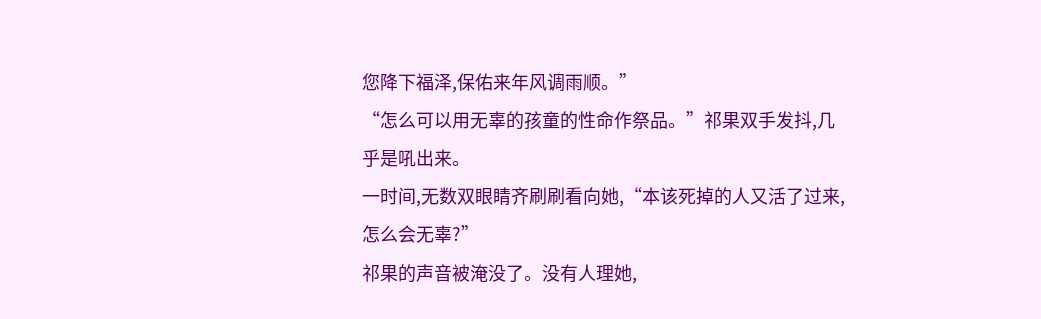您降下福泽,保佑来年风调雨顺。”
“怎么可以用无辜的孩童的性命作祭品。”祁果双手发抖,几乎是吼出来。
一时间,无数双眼睛齐刷刷看向她,“本该死掉的人又活了过来,怎么会无辜?”
祁果的声音被淹没了。没有人理她,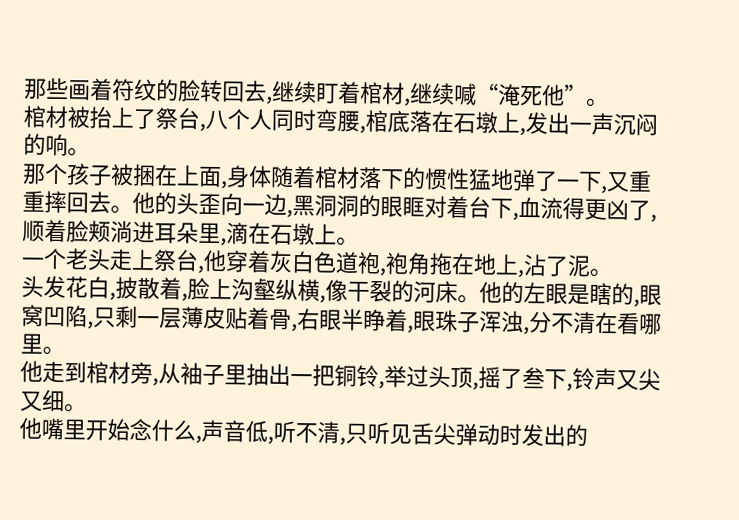那些画着符纹的脸转回去,继续盯着棺材,继续喊“淹死他”。
棺材被抬上了祭台,八个人同时弯腰,棺底落在石墩上,发出一声沉闷的响。
那个孩子被捆在上面,身体随着棺材落下的惯性猛地弹了一下,又重重摔回去。他的头歪向一边,黑洞洞的眼眶对着台下,血流得更凶了,顺着脸颊淌进耳朵里,滴在石墩上。
一个老头走上祭台,他穿着灰白色道袍,袍角拖在地上,沾了泥。
头发花白,披散着,脸上沟壑纵横,像干裂的河床。他的左眼是瞎的,眼窝凹陷,只剩一层薄皮贴着骨,右眼半睁着,眼珠子浑浊,分不清在看哪里。
他走到棺材旁,从袖子里抽出一把铜铃,举过头顶,摇了叁下,铃声又尖又细。
他嘴里开始念什么,声音低,听不清,只听见舌尖弹动时发出的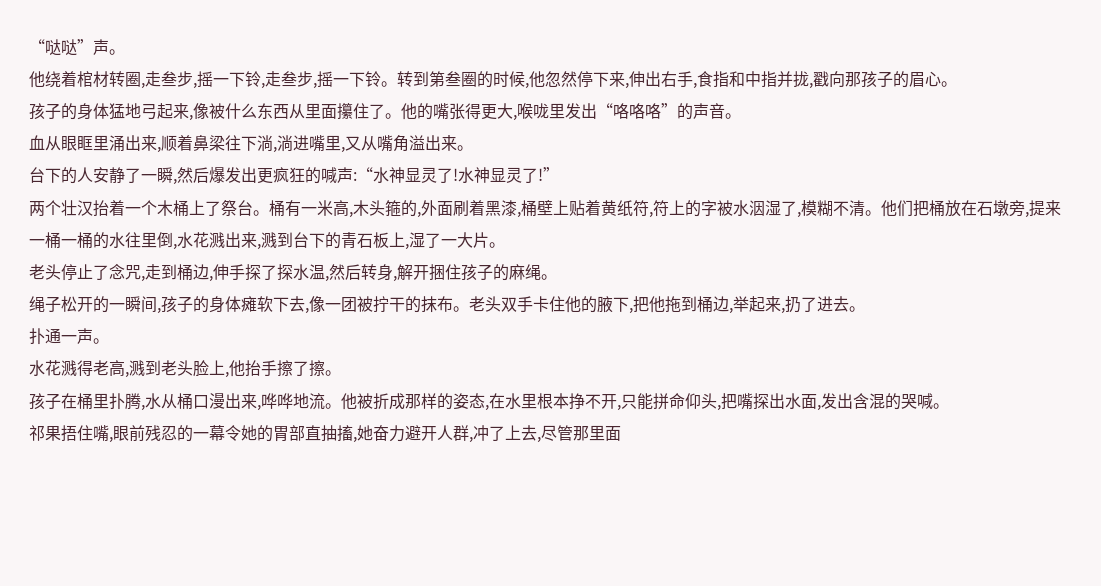“哒哒”声。
他绕着棺材转圈,走叁步,摇一下铃,走叁步,摇一下铃。转到第叁圈的时候,他忽然停下来,伸出右手,食指和中指并拢,戳向那孩子的眉心。
孩子的身体猛地弓起来,像被什么东西从里面攥住了。他的嘴张得更大,喉咙里发出“咯咯咯”的声音。
血从眼眶里涌出来,顺着鼻梁往下淌,淌进嘴里,又从嘴角溢出来。
台下的人安静了一瞬,然后爆发出更疯狂的喊声:“水神显灵了!水神显灵了!”
两个壮汉抬着一个木桶上了祭台。桶有一米高,木头箍的,外面刷着黑漆,桶壁上贴着黄纸符,符上的字被水洇湿了,模糊不清。他们把桶放在石墩旁,提来一桶一桶的水往里倒,水花溅出来,溅到台下的青石板上,湿了一大片。
老头停止了念咒,走到桶边,伸手探了探水温,然后转身,解开捆住孩子的麻绳。
绳子松开的一瞬间,孩子的身体瘫软下去,像一团被拧干的抹布。老头双手卡住他的腋下,把他拖到桶边,举起来,扔了进去。
扑通一声。
水花溅得老高,溅到老头脸上,他抬手擦了擦。
孩子在桶里扑腾,水从桶口漫出来,哗哗地流。他被折成那样的姿态,在水里根本挣不开,只能拼命仰头,把嘴探出水面,发出含混的哭喊。
祁果捂住嘴,眼前残忍的一幕令她的胃部直抽搐,她奋力避开人群,冲了上去,尽管那里面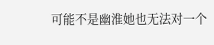可能不是幽淮她也无法对一个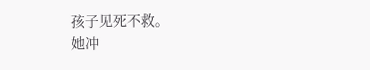孩子见死不救。
她冲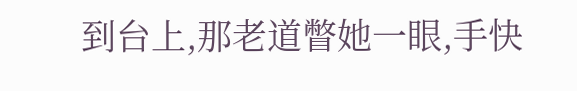到台上,那老道瞥她一眼,手快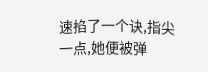速掐了一个诀,指尖一点,她便被弹